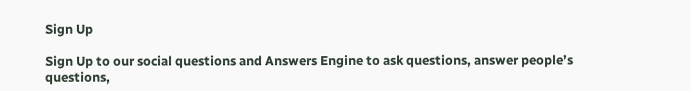Sign Up

Sign Up to our social questions and Answers Engine to ask questions, answer people’s questions,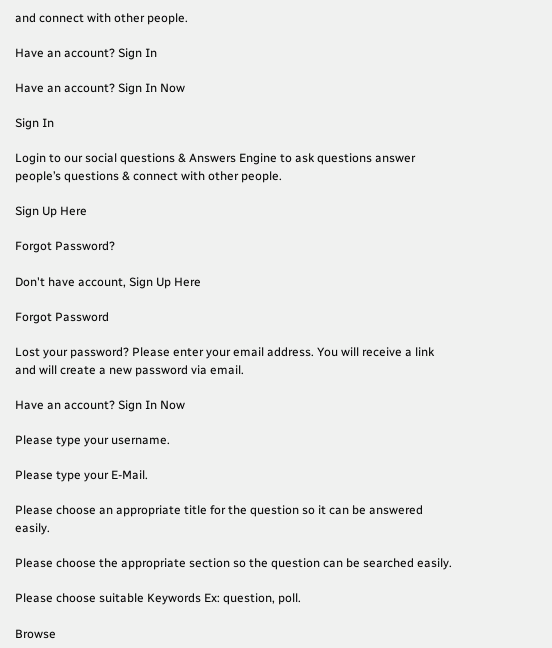and connect with other people.

Have an account? Sign In

Have an account? Sign In Now

Sign In

Login to our social questions & Answers Engine to ask questions answer people’s questions & connect with other people.

Sign Up Here

Forgot Password?

Don't have account, Sign Up Here

Forgot Password

Lost your password? Please enter your email address. You will receive a link and will create a new password via email.

Have an account? Sign In Now

Please type your username.

Please type your E-Mail.

Please choose an appropriate title for the question so it can be answered easily.

Please choose the appropriate section so the question can be searched easily.

Please choose suitable Keywords Ex: question, poll.

Browse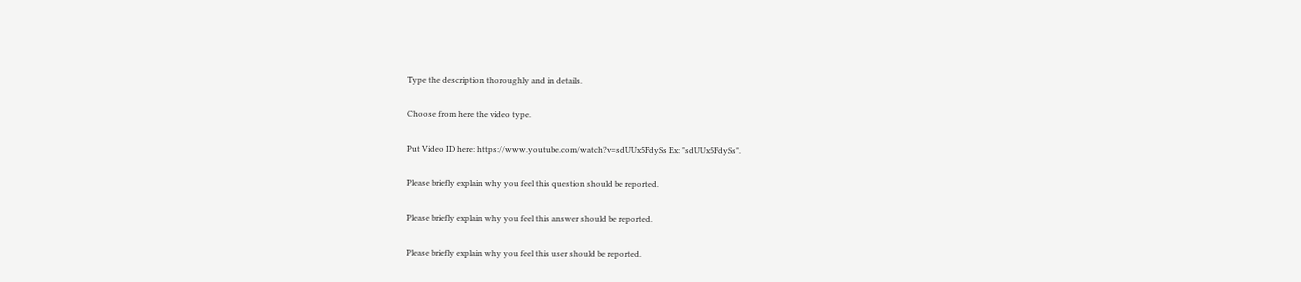Type the description thoroughly and in details.

Choose from here the video type.

Put Video ID here: https://www.youtube.com/watch?v=sdUUx5FdySs Ex: "sdUUx5FdySs".

Please briefly explain why you feel this question should be reported.

Please briefly explain why you feel this answer should be reported.

Please briefly explain why you feel this user should be reported.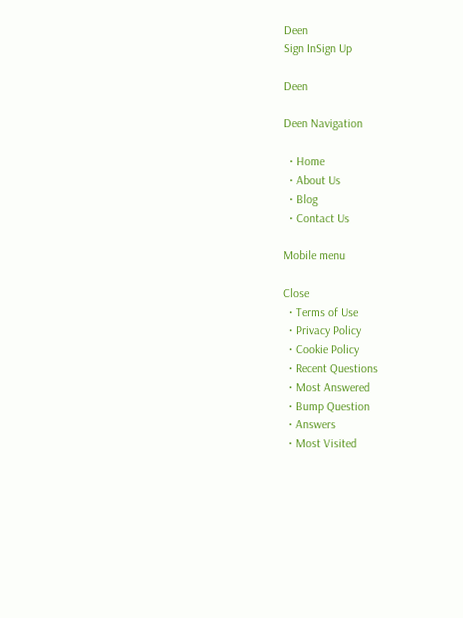Deen
Sign InSign Up

Deen

Deen Navigation

  • Home
  • About Us
  • Blog
  • Contact Us

Mobile menu

Close
  • Terms of Use
  • Privacy Policy
  • Cookie Policy
  • Recent Questions
  • Most Answered
  • Bump Question
  • Answers
  • Most Visited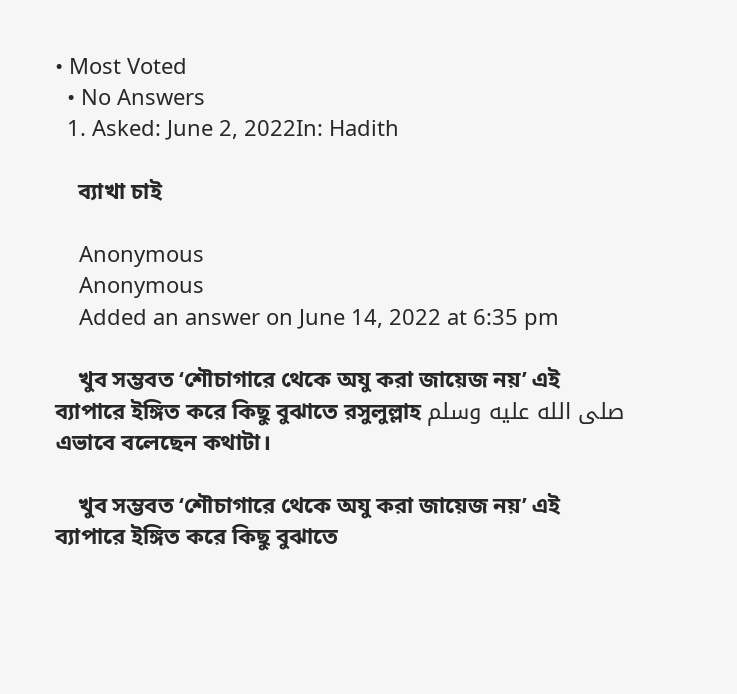• Most Voted
  • No Answers
  1. Asked: June 2, 2022In: Hadith

    ব্যাখা চাই

    Anonymous
    Anonymous
    Added an answer on June 14, 2022 at 6:35 pm

    খুব সম্ভবত ‘শৌচাগারে থেকে অযু করা জায়েজ নয়’ এই ব্যাপারে ইঙ্গিত করে কিছু বুঝাতে রসুলুল্লাহ صلى الله عليه وسلم এভাবে বলেছেন কথাটা।

    খুব সম্ভবত ‘শৌচাগারে থেকে অযু করা জায়েজ নয়’ এই ব্যাপারে ইঙ্গিত করে কিছু বুঝাতে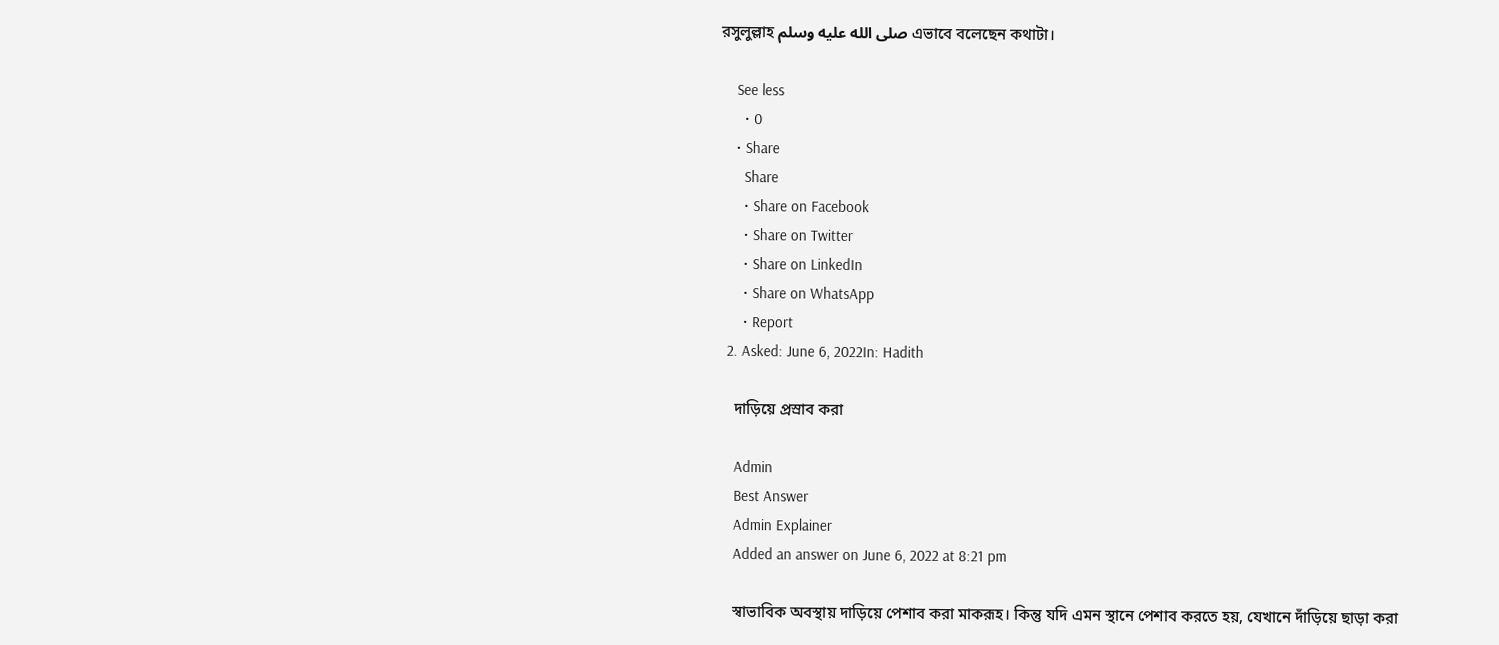রসুলুল্লাহ صلى الله عليه وسلم এভাবে বলেছেন কথাটা।

    See less
      • 0
    • Share
      Share
      • Share on Facebook
      • Share on Twitter
      • Share on LinkedIn
      • Share on WhatsApp
      • Report
  2. Asked: June 6, 2022In: Hadith

    দাড়িয়ে প্রস্রাব করা

    Admin
    Best Answer
    Admin Explainer
    Added an answer on June 6, 2022 at 8:21 pm

    স্বাভাবিক অবস্থায় দাড়িয়ে পেশাব করা মাকরূহ। কিন্তু যদি এমন স্থানে পেশাব করতে হয়, যেখানে দাঁড়িয়ে ছাড়া করা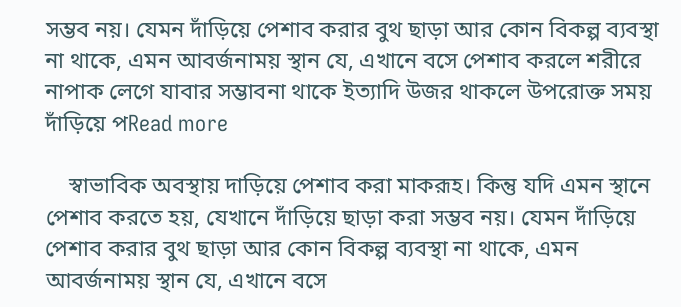সম্ভব নয়। যেমন দাঁড়িয়ে পেশাব করার বুথ ছাড়া আর কোন বিকল্প ব্যবস্থা না থাকে, এমন আবর্জনাময় স্থান যে, এখানে বসে পেশাব করলে শরীরে নাপাক লেগে যাবার সম্ভাবনা থাকে ইত্যাদি উজর থাকলে উপরোক্ত সময় দাঁড়িয়ে পRead more

    স্বাভাবিক অবস্থায় দাড়িয়ে পেশাব করা মাকরূহ। কিন্তু যদি এমন স্থানে পেশাব করতে হয়, যেখানে দাঁড়িয়ে ছাড়া করা সম্ভব নয়। যেমন দাঁড়িয়ে পেশাব করার বুথ ছাড়া আর কোন বিকল্প ব্যবস্থা না থাকে, এমন আবর্জনাময় স্থান যে, এখানে বসে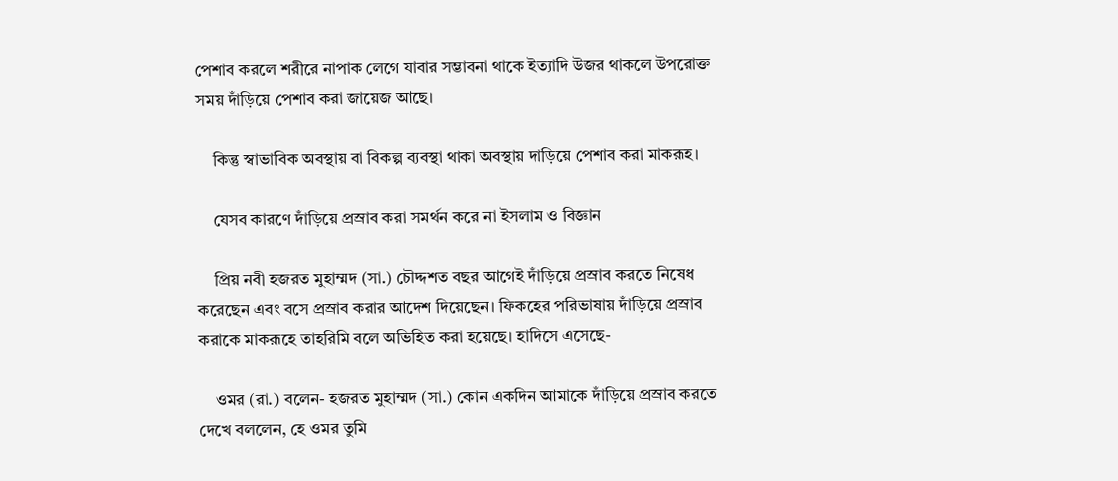পেশাব করলে শরীরে নাপাক লেগে যাবার সম্ভাবনা থাকে ইত্যাদি উজর থাকলে উপরোক্ত সময় দাঁড়িয়ে পেশাব করা জায়েজ আছে।

    কিন্তু স্বাভাবিক অবস্থায় বা বিকল্প ব্যবস্থা থাকা অবস্থায় দাড়িয়ে পেশাব করা মাকরূহ।

    যেসব কারণে দাঁড়িয়ে প্রস্রাব করা সমর্থন করে না ইসলাম ও বিজ্ঞান

    প্রিয় নবী হজরত মুহাম্মদ (সা.) চৌদ্দশত বছর আগেই দাঁড়িয়ে প্রস্রাব করতে নিষেধ করেছেন এবং বসে প্রস্রাব করার আদেশ দিয়েছেন। ফিকহের পরিভাষায় দাঁড়িয়ে প্রস্রাব করাকে মাকরূহে তাহরিমি বলে অভিহিত করা হয়েছে। হাদিসে এসেছে-

    ওমর (রা.) বলেন- হজরত মুহাম্মদ (সা.) কোন একদিন আমাকে দাঁড়িয়ে প্রস্রাব করতে দেখে বললেন, হে ওমর তুমি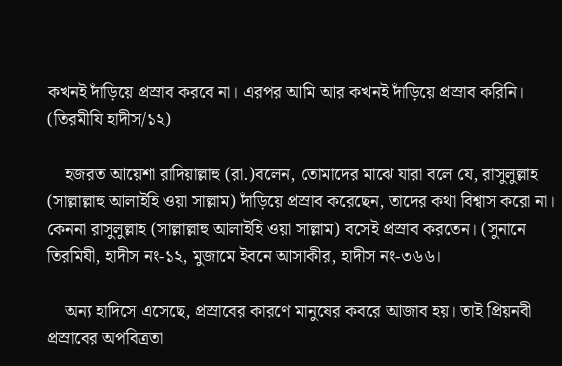কখনই দাঁড়িয়ে প্রস্রাব করবে না। এরপর আমি আর কখনই দাঁড়িয়ে প্রস্রাব করিনি। (তিরমীযি হাদীস/১২)

    হজরত আয়েশা রাদিয়াল্লাহু (রা.)বলেন, তোমাদের মাঝে যারা বলে যে, রাসুলুল্লাহ (সাল্লাল্লাহু আলাইহি ওয়া সাল্লাম) দাঁড়িয়ে প্রস্রাব করেছেন, তাদের কথা বিশ্বাস করো না। কেননা রাসুলুল্লাহ (সাল্লাল্লাহু আলাইহি ওয়া সাল্লাম) বসেই প্রস্রাব করতেন। (সুনানে তিরমিযী, হাদীস নং-১২, মুজামে ইবনে আসাকীর, হাদীস নং-৩৬৬।

    অন্য হাদিসে এসেছে, প্রস্রাবের কারণে মানুষের কবরে আজাব হয়। তাই প্রিয়নবী প্রস্রাবের অপবিত্রতা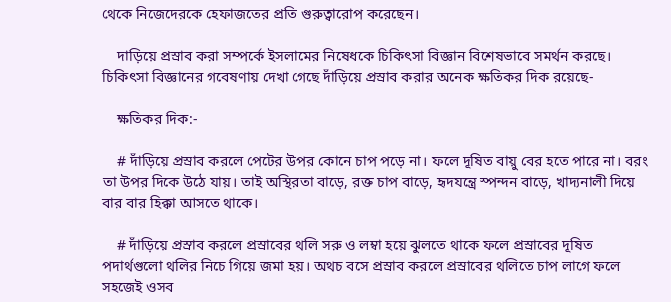থেকে নিজেদেরকে হেফাজতের প্রতি গুরুত্বারোপ করেছেন।

    দাড়িয়ে প্রস্রাব করা সম্পর্কে ইসলামের নিষেধকে চিকিৎসা বিজ্ঞান বিশেষভাবে সমর্থন করছে। চিকিৎসা বিজ্ঞানের গবেষণায় দেখা গেছে দাঁড়িয়ে প্রস্রাব করার অনেক ক্ষতিকর দিক রয়েছে-

    ক্ষতিকর দিক:-

    # দাঁড়িয়ে প্রস্রাব করলে পেটের উপর কোনে চাপ পড়ে না। ফলে দূষিত বায়ু বের হতে পারে না। বরং তা উপর দিকে উঠে যায়। তাই অস্থিরতা বাড়ে, রক্ত চাপ বাড়ে, হৃদযন্ত্রে স্পন্দন বাড়ে, খাদ্যনালী দিয়ে বার বার হিক্কা আসতে থাকে।

    # দাঁড়িয়ে প্রস্রাব করলে প্রস্রাবের থলি সরু ও লম্বা হয়ে ঝুলতে থাকে ফলে প্রস্রাবের দূষিত পদার্থগুলো থলির নিচে গিয়ে জমা হয়। অথচ বসে প্রস্রাব করলে প্রস্রাবের থলিতে চাপ লাগে ফলে সহজেই ওসব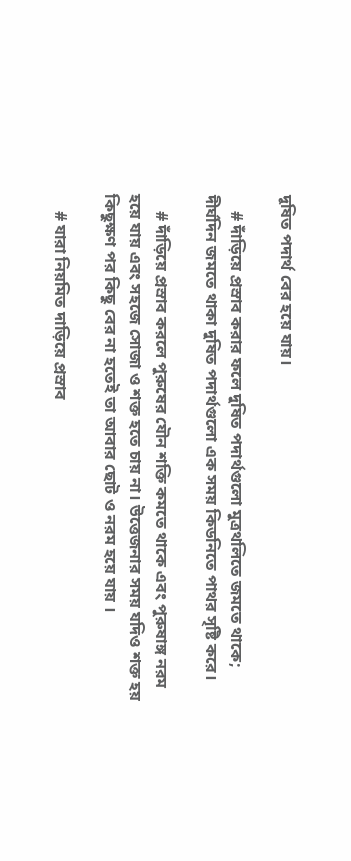দূষিত পদার্থ বের হয়ে যায়।

    # দাঁড়িয়ে প্রস্রাব করার ফলে দুষিত পদার্থগুলো মুত্রথলিতে জমতে থাকে; দীর্ঘদিন জমতে থাকা দুষিত পদার্থগুলো এক সময় কিডনিতে পাথর সৃষ্টি করে।

    # দাঁড়িয়ে প্রস্রাব করলে পুরুষের যৌন শক্তি কমতে থাকে এবং পুরুষাঙ্গ নরম হয়ে যায় এবং সহজে সোজা ও শক্ত হতে চায় না। উত্তেজনার সময় যদিও শক্ত হয় কিছুক্ষণ পর কিছু বের না হতেই তা আবার ছোট ও নরম হয়ে যায় ।

    # যারা নিয়মিত দাড়িয়ে প্রস্রাব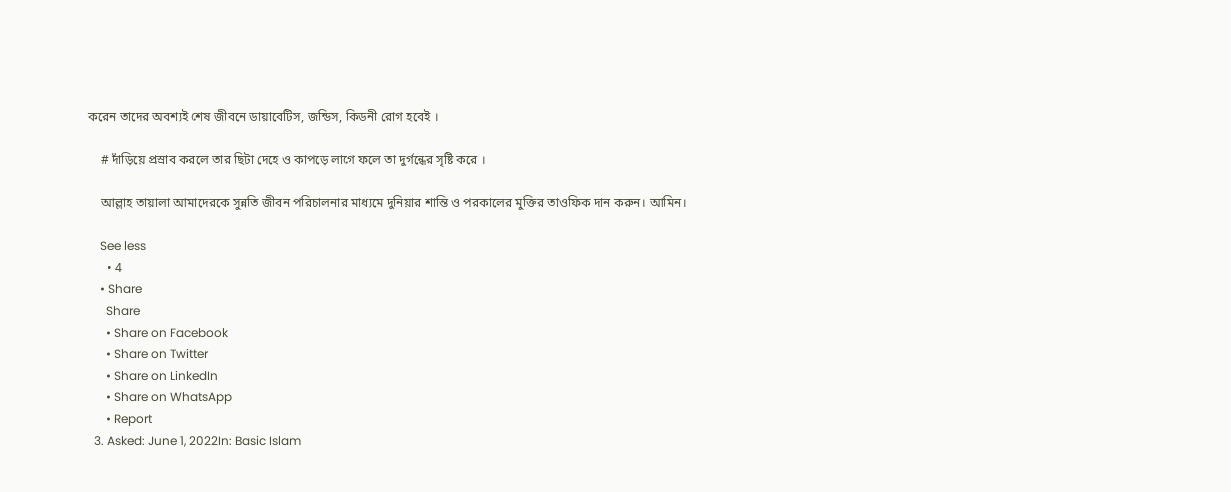করেন তাদের অবশ্যই শেষ জীবনে ডায়াবেটিস, জন্ডিস, কিডনী রোগ হবেই ।

    # দাঁড়িয়ে প্রস্রাব করলে তার ছিটা দেহে ও কাপড়ে লাগে ফলে তা দুর্গন্ধের সৃষ্টি করে ।

    আল্লাহ তায়ালা আমাদেরকে সুন্নতি জীবন পরিচালনার মাধ্যমে দুনিয়ার শান্তি ও পরকালের মুক্তির তাওফিক দান করুন। আমিন।

    See less
      • 4
    • Share
      Share
      • Share on Facebook
      • Share on Twitter
      • Share on LinkedIn
      • Share on WhatsApp
      • Report
  3. Asked: June 1, 2022In: Basic Islam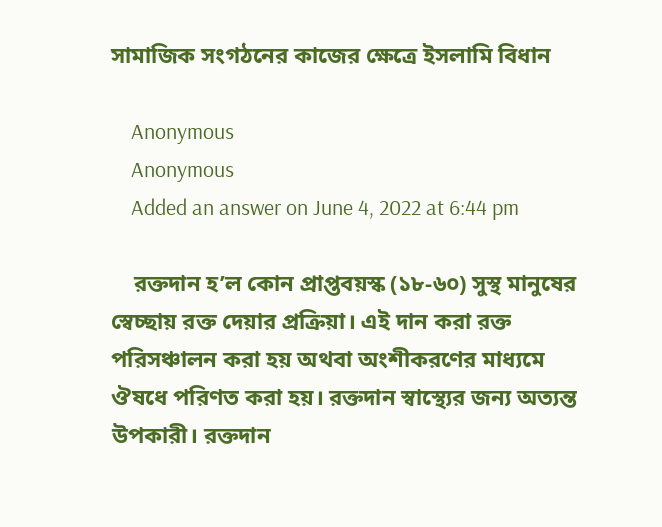সামাজিক সংগঠনের কাজের ক্ষেত্রে ইসলামি বিধান

    Anonymous
    Anonymous
    Added an answer on June 4, 2022 at 6:44 pm

    রক্তদান হ’ল কোন প্রাপ্তবয়স্ক (১৮-৬০) সুস্থ মানুষের স্বেচ্ছায় রক্ত দেয়ার প্রক্রিয়া। এই দান করা রক্ত পরিসঞ্চালন করা হয় অথবা অংশীকরণের মাধ্যমে ঔষধে পরিণত করা হয়। রক্তদান স্বাস্থ্যের জন্য অত্যন্ত উপকারী। রক্তদান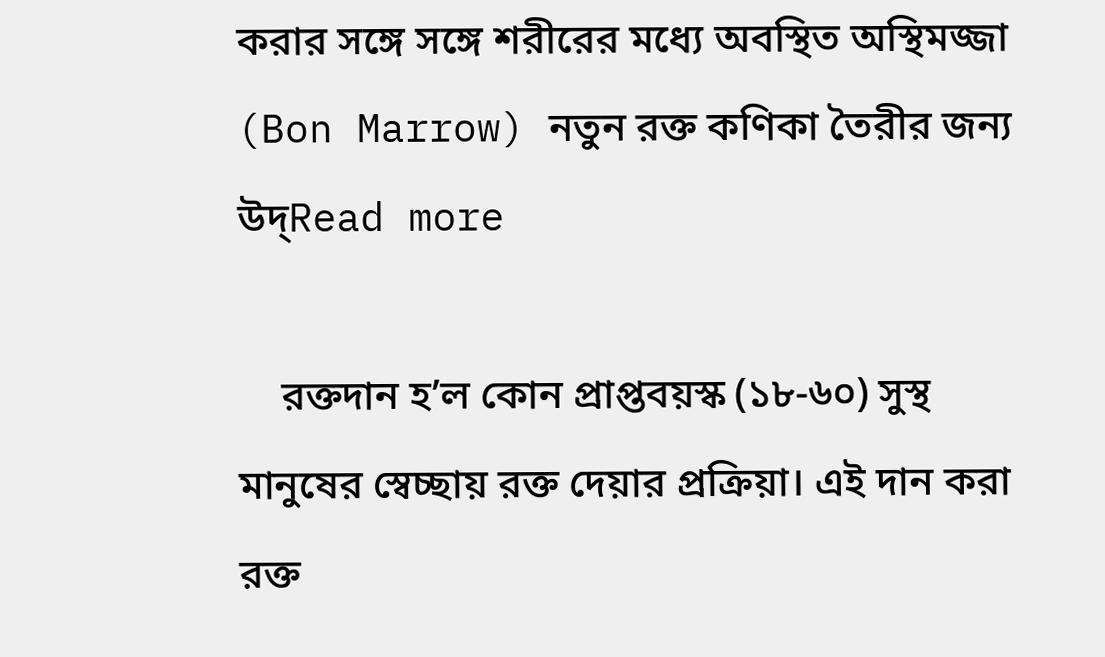করার সঙ্গে সঙ্গে শরীরের মধ্যে অবস্থিত অস্থিমজ্জা (Bon Marrow) নতুন রক্ত কণিকা তৈরীর জন্য উদ্Read more

    রক্তদান হ’ল কোন প্রাপ্তবয়স্ক (১৮-৬০) সুস্থ মানুষের স্বেচ্ছায় রক্ত দেয়ার প্রক্রিয়া। এই দান করা রক্ত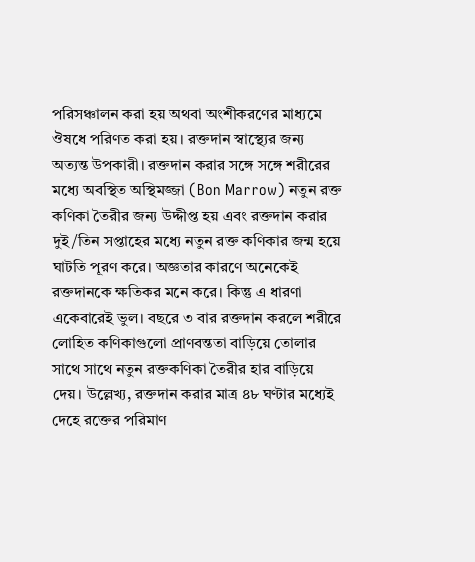পরিসঞ্চালন করা হয় অথবা অংশীকরণের মাধ্যমে ঔষধে পরিণত করা হয়। রক্তদান স্বাস্থ্যের জন্য অত্যন্ত উপকারী। রক্তদান করার সঙ্গে সঙ্গে শরীরের মধ্যে অবস্থিত অস্থিমজ্জা (Bon Marrow) নতুন রক্ত কণিকা তৈরীর জন্য উদ্দীপ্ত হয় এবং রক্তদান করার দুই/তিন সপ্তাহের মধ্যে নতুন রক্ত কণিকার জন্ম হয়ে ঘাটতি পূরণ করে। অজ্ঞতার কারণে অনেকেই রক্তদানকে ক্ষতিকর মনে করে। কিন্তু এ ধারণা একেবারেই ভুল। বছরে ৩ বার রক্তদান করলে শরীরে লোহিত কণিকাগুলো প্রাণবন্ততা বাড়িয়ে তোলার সাথে সাথে নতুন রক্তকণিকা তৈরীর হার বাড়িয়ে দেয়। উল্লেখ্য, রক্তদান করার মাত্র ৪৮ ঘণ্টার মধ্যেই দেহে রক্তের পরিমাণ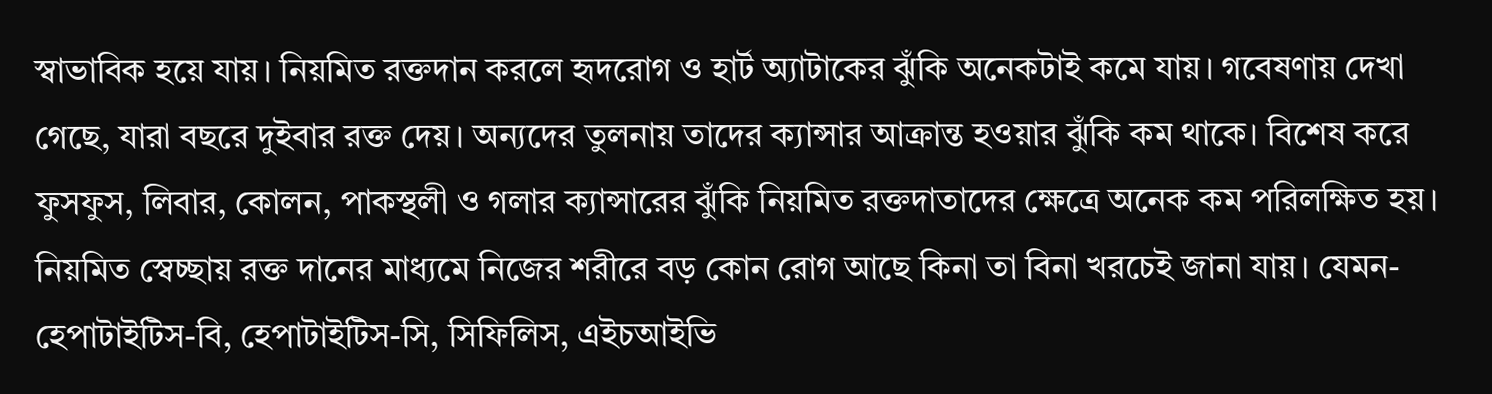স্বাভাবিক হয়ে যায়। নিয়মিত রক্তদান করলে হৃদরোগ ও হার্ট অ্যাটাকের ঝুঁকি অনেকটাই কমে যায়। গবেষণায় দেখা গেছে, যারা বছরে দুইবার রক্ত দেয়। অন্যদের তুলনায় তাদের ক্যান্সার আক্রান্ত হওয়ার ঝুঁকি কম থাকে। বিশেষ করে ফুসফুস, লিবার, কোলন, পাকস্থলী ও গলার ক্যান্সারের ঝুঁকি নিয়মিত রক্তদাতাদের ক্ষেত্রে অনেক কম পরিলক্ষিত হয়। নিয়মিত স্বেচ্ছায় রক্ত দানের মাধ্যমে নিজের শরীরে বড় কোন রোগ আছে কিনা তা বিনা খরচেই জানা যায়। যেমন- হেপাটাইটিস-বি, হেপাটাইটিস-সি, সিফিলিস, এইচআইভি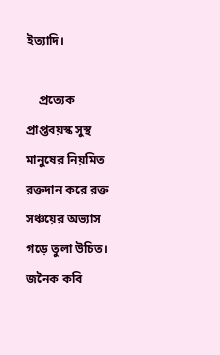ইত্যাদি।

    প্রত্যেক প্রাপ্তবয়স্ক সুস্থ মানুষের নিয়মিত রক্তদান করে রক্ত সঞ্চয়ের অভ্যাস গড়ে তুলা উচিত। জনৈক কবি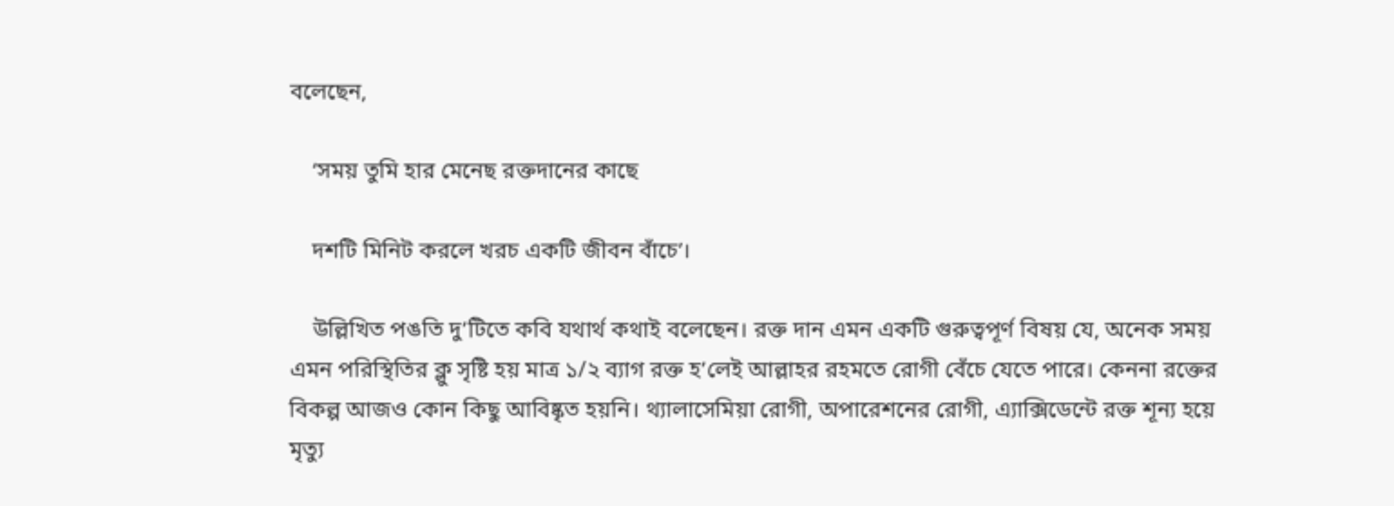বলেছেন,

    ‘সময় তুমি হার মেনেছ রক্তদানের কাছে

    দশটি মিনিট করলে খরচ একটি জীবন বাঁচে’।

    উল্লিখিত পঙতি দু’টিতে কবি যথার্থ কথাই বলেছেন। রক্ত দান এমন একটি গুরুত্বপূর্ণ বিষয় যে, অনেক সময় এমন পরিস্থিতির ক্লু সৃষ্টি হয় মাত্র ১/২ ব্যাগ রক্ত হ’লেই আল্লাহর রহমতে রোগী বেঁচে যেতে পারে। কেননা রক্তের বিকল্প আজও কোন কিছু আবিষ্কৃত হয়নি। থ্যালাসেমিয়া রোগী, অপারেশনের রোগী, এ্যাক্সিডেন্টে রক্ত শূন্য হয়ে মৃত্যু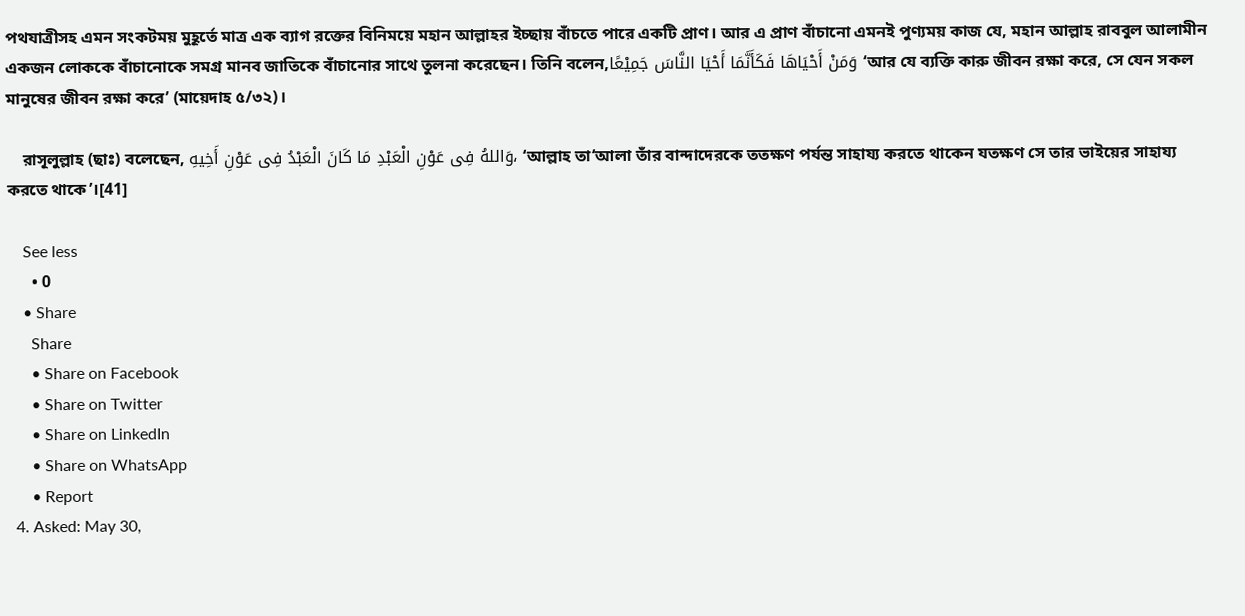পথযাত্রীসহ এমন সংকটময় মুহূর্তে মাত্র এক ব্যাগ রক্তের বিনিময়ে মহান আল্লাহর ইচ্ছায় বাঁচতে পারে একটি প্রাণ। আর এ প্রাণ বাঁচানো এমনই পুণ্যময় কাজ যে, মহান আল্লাহ রাববুল আলামীন একজন লোককে বাঁচানোকে সমগ্র মানব জাতিকে বাঁচানোর সাথে তুলনা করেছেন। তিনি বলেন,وَمَنْ أَحْيَاهَا فَكَأَنَّمَا أَحْيَا النَّاسَ جَمِيْعًا ‘আর যে ব্যক্তি কারু জীবন রক্ষা করে, সে যেন সকল মানুষের জীবন রক্ষা করে’ (মায়েদাহ ৫/৩২)।

    রাসূলুল্লাহ (ছাঃ) বলেছেন, وَاللهُ فِى عَوْنِ الْعَبْدِ مَا كَانَ الْعَبْدُ فِى عَوْنِ أَخِيهِ، ‘আল্লাহ তা‘আলা তাঁর বান্দাদেরকে ততক্ষণ পর্যন্ত সাহায্য করতে থাকেন যতক্ষণ সে তার ভাইয়ের সাহায্য করতে থাকে’।[41]

    See less
      • 0
    • Share
      Share
      • Share on Facebook
      • Share on Twitter
      • Share on LinkedIn
      • Share on WhatsApp
      • Report
  4. Asked: May 30,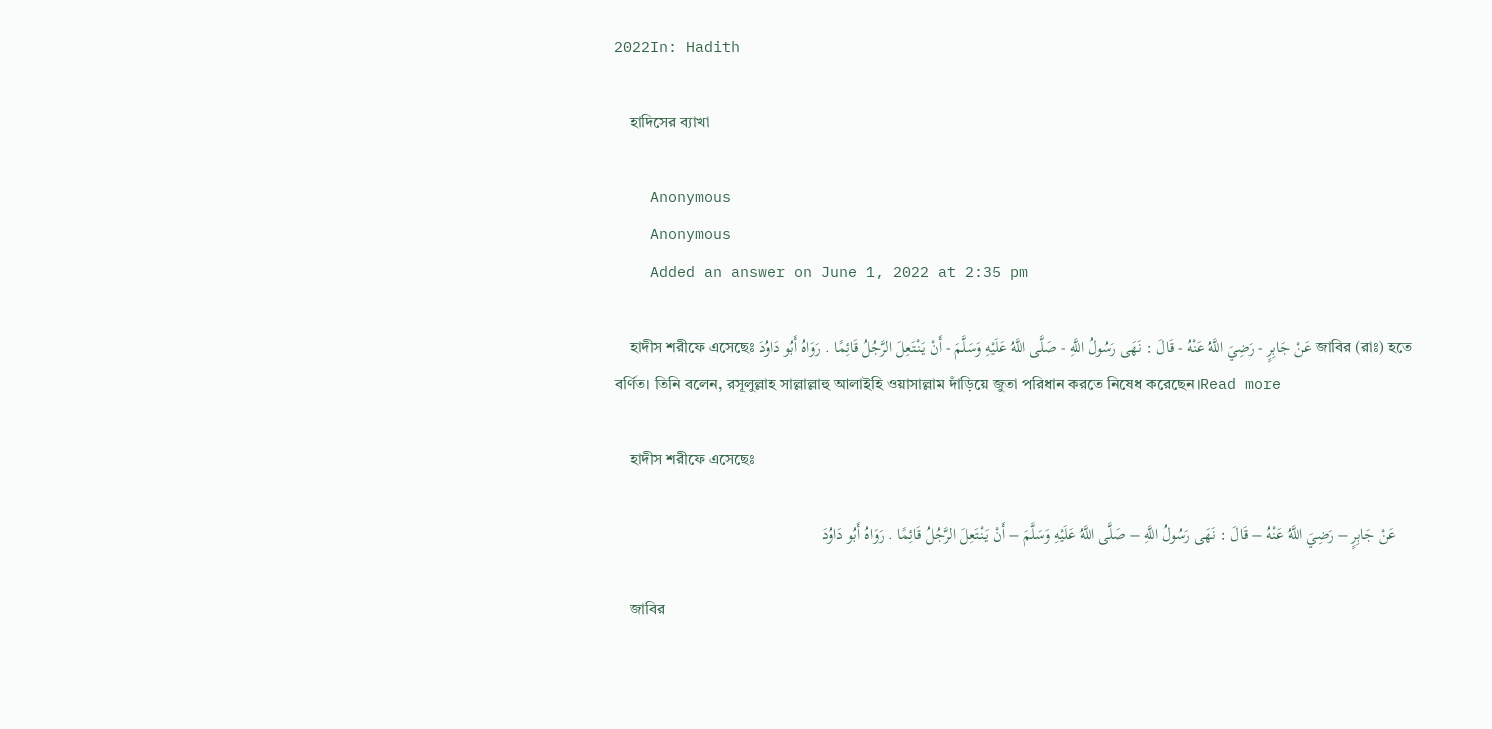2022In: Hadith

    হাদিসের ব্যাখা

    Anonymous
    Anonymous
    Added an answer on June 1, 2022 at 2:35 pm

    হাদীস শরীফে এসেছেঃ عَنْ جَابِرٍ - رَضِيَ اللَّهُ عَنْهُ - قَالَ : نَهَى رَسُولُ اللَّهِ - صَلَّى اللَّهُ عَلَيْهِ وَسَلَّمَ - أَنْ يَنْتَعِلَ الرَّجُلُ قَائِمًا . رَوَاهُ أَبُو دَاوُدَ জাবির (রাঃ) হতে বর্ণিত। তিনি বলেন, রসূলুল্লাহ সাল্লাল্লাহু আলাইহি ওয়াসাল্লাম দাঁড়িয়ে জুতা পরিধান করতে নিষেধ করেছেন।Read more

    হাদীস শরীফে এসেছেঃ

    عَنْ جَابِرٍ – رَضِيَ اللَّهُ عَنْهُ – قَالَ : نَهَى رَسُولُ اللَّهِ – صَلَّى اللَّهُ عَلَيْهِ وَسَلَّمَ – أَنْ يَنْتَعِلَ الرَّجُلُ قَائِمًا . رَوَاهُ أَبُو دَاوُدَ

    জাবির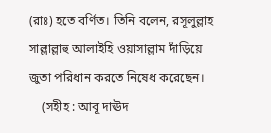(রাঃ) হতে বর্ণিত। তিনি বলেন, রসূলুল্লাহ সাল্লাল্লাহু আলাইহি ওয়াসাল্লাম দাঁড়িয়ে জুতা পরিধান করতে নিষেধ করেছেন।
    (সহীহ : আবূ দাঊদ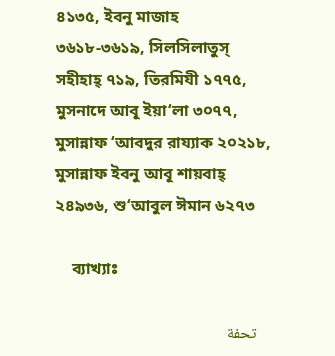৪১৩৫, ইবনু মাজাহ ৩৬১৮-৩৬১৯, সিলসিলাতুস্ সহীহাহ্ ৭১৯, তিরমিযী ১৭৭৫, মুসনাদে আবূ ইয়া‘লা ৩০৭৭, মুসান্নাফ ‘আবদুর রায্যাক ২০২১৮, মুসান্নাফ ইবনু আবূ শায়বাহ্ ২৪৯৩৬, শু‘আবুল ঈমান ৬২৭৩

    ব্যাখ্যাঃ

    تحفة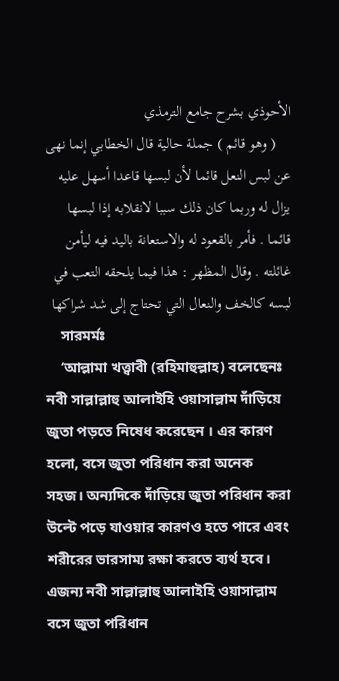الأحوذي بشرح جامع الترمذي
    ( وهو قائم ) جملة حالية قال الخطابي إنما نهى عن لبس النعل قائما لأن لبسها قاعدا أسهل عليه يزال له وربما كان ذلك سببا لانقلابه إذا لبسها قائما . فأمر بالقعود له والاستعانة باليد فيه ليأمن غائلته . وقال المظهر : هذا فيما يلحقه التعب في لبسه كالخف والنعال التي تحتاج إلى شد شراكها
    সারমর্মঃ
    ‘আল্লামা খত্ত্বাবী (রহিমাহুল্লাহ) বলেছেনঃ নবী সাল্লাল্লাহু আলাইহি ওয়াসাল্লাম দাঁড়িয়ে জুতা পড়তে নিষেধ করেছেন । এর কারণ হলো, বসে জুতা পরিধান করা অনেক সহজ। অন্যদিকে দাঁড়িয়ে জুতা পরিধান করা উল্টে পড়ে যাওয়ার কারণও হতে পারে এবং শরীরের ভারসাম্য রক্ষা করতে ব্যর্থ হবে। এজন্য নবী সাল্লাল্লাহু আলাইহি ওয়াসাল্লাম বসে জুতা পরিধান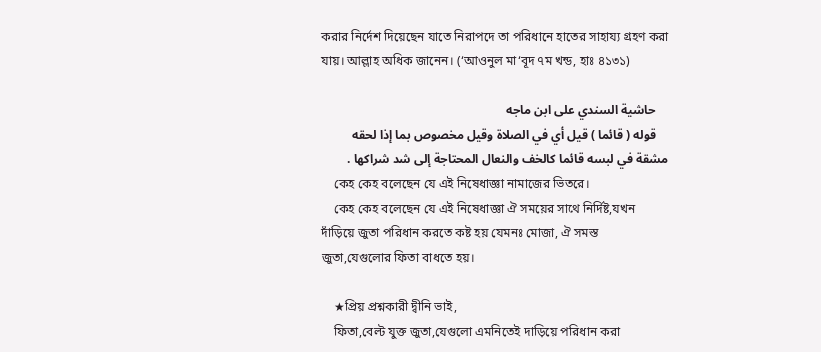করার নির্দেশ দিয়েছেন যাতে নিরাপদে তা পরিধানে হাতের সাহায্য গ্রহণ করা যায়। আল্লাহ অধিক জানেন। (‘আওনুল মা‘বূদ ৭ম খন্ড, হাঃ ৪১৩১)

    حاشية السندي على ابن ماجه
    قوله ( قائما ) قيل أي في الصلاة وقيل مخصوص بما إذا لحقه مشقة في لبسه قائما كالخف والنعال المحتاجة إلى شد شراكها .
    কেহ কেহ বলেছেন যে এই নিষেধাজ্ঞা নামাজের ভিতরে।
    কেহ কেহ বলেছেন যে এই নিষেধাজ্ঞা ঐ সময়ের সাথে নির্দিষ্ট,যখন দাঁড়িয়ে জুতা পরিধান করতে কষ্ট হয় যেমনঃ মোজা, ঐ সমস্ত জুতা,যেগুলোর ফিতা বাধতে হয়।

    ★প্রিয় প্রশ্নকারী দ্বীনি ভাই,
    ফিতা,বেল্ট যুক্ত জুতা,যেগুলো এমনিতেই দাড়িয়ে পরিধান করা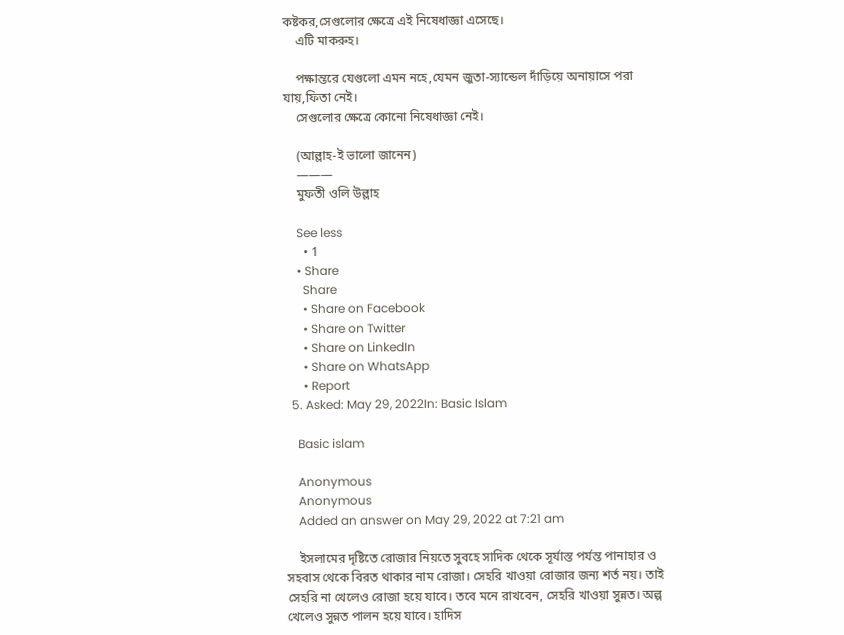কষ্টকর,সেগুলোর ক্ষেত্রে এই নিষেধাজ্ঞা এসেছে।
    এটি মাকরুহ।

    পক্ষান্তরে যেগুলো এমন নহে,যেমন জুতা-স্যান্ডেল দাঁড়িয়ে অনায়াসে পরা যায়,ফিতা নেই।
    সেগুলোর ক্ষেত্রে কোনো নিষেধাজ্ঞা নেই।

    (আল্লাহ-ই ভালো জানেন)
    ———
    মুফতী ওলি উল্লাহ

    See less
      • 1
    • Share
      Share
      • Share on Facebook
      • Share on Twitter
      • Share on LinkedIn
      • Share on WhatsApp
      • Report
  5. Asked: May 29, 2022In: Basic Islam

    Basic islam

    Anonymous
    Anonymous
    Added an answer on May 29, 2022 at 7:21 am

    ইসলামের দৃষ্টিতে রোজার নিয়তে সুবহে সাদিক থেকে সূর্যাস্ত পর্যন্ত পানাহার ও সহবাস থেকে বিরত থাকার নাম রোজা। সেহরি খাওয়া রোজার জন্য শর্ত নয়। তাই সেহরি না খেলেও রোজা হয়ে যাবে। তবে মনে রাখবেন, সেহরি খাওয়া সুন্নত। অল্প খেলেও সুন্নত পালন হয়ে যাবে। হাদিস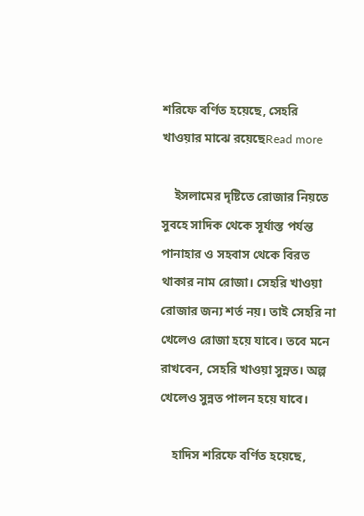শরিফে বর্ণিত হয়েছে, সেহরি খাওয়ার মাঝে রয়েছেRead more

    ইসলামের দৃষ্টিতে রোজার নিয়তে সুবহে সাদিক থেকে সূর্যাস্ত পর্যন্ত পানাহার ও সহবাস থেকে বিরত থাকার নাম রোজা। সেহরি খাওয়া রোজার জন্য শর্ত নয়। তাই সেহরি না খেলেও রোজা হয়ে যাবে। তবে মনে রাখবেন, সেহরি খাওয়া সুন্নত। অল্প খেলেও সুন্নত পালন হয়ে যাবে।

    হাদিস শরিফে বর্ণিত হয়েছে,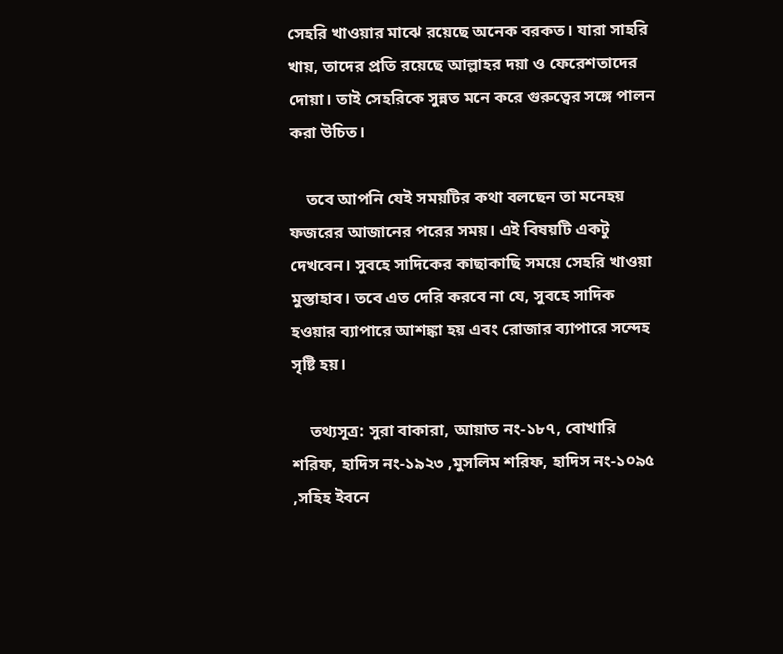সেহরি খাওয়ার মাঝে রয়েছে অনেক বরকত। যারা সাহরি খায়, তাদের প্রতি রয়েছে আল্লাহর দয়া ও ফেরেশতাদের দোয়া। তাই সেহরিকে সুন্নত মনে করে গুরুত্বের সঙ্গে পালন করা উচিত।

    তবে আপনি যেই সময়টির কথা বলছেন তা মনেহয় ফজরের আজানের পরের সময়। এই বিষয়টি একটু দেখবেন। সুবহে সাদিকের কাছাকাছি সময়ে সেহরি খাওয়া মুস্তাহাব। তবে এত দেরি করবে না যে, সুবহে সাদিক হওয়ার ব্যাপারে আশঙ্কা হয় এবং রোজার ব্যাপারে সন্দেহ সৃষ্টি হয়।

    তথ্যসূত্র: সুরা বাকারা, আয়াত নং-১৮৭, বোখারি শরিফ, হাদিস নং-১৯২৩ ,মুসলিম শরিফ, হাদিস নং-১০৯৫ ,সহিহ ইবনে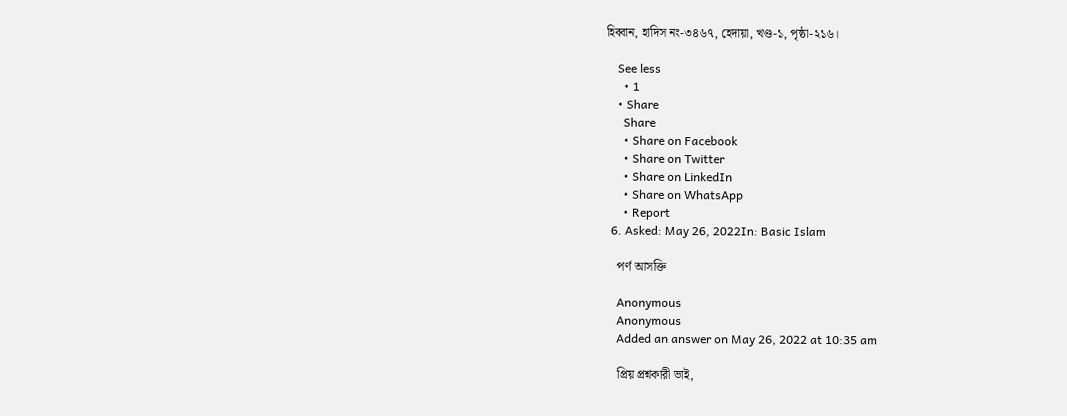হিব্বান, হাদিস নং-৩৪৬৭, হেদায়া, খণ্ড-১, পৃষ্ঠা-২১৬।

    See less
      • 1
    • Share
      Share
      • Share on Facebook
      • Share on Twitter
      • Share on LinkedIn
      • Share on WhatsApp
      • Report
  6. Asked: May 26, 2022In: Basic Islam

    পর্ণ আসক্তি

    Anonymous
    Anonymous
    Added an answer on May 26, 2022 at 10:35 am

    প্রিয় প্রশ্নকারী ভাই,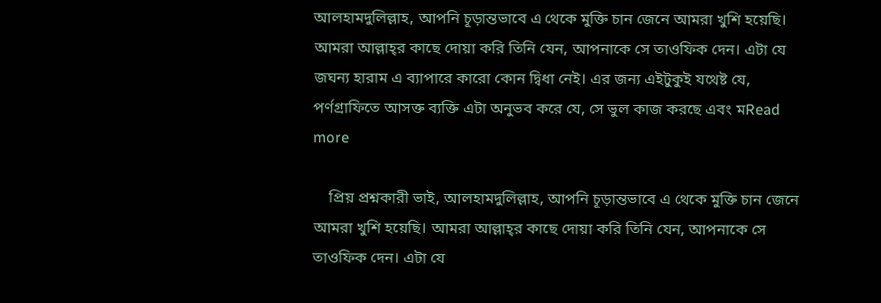আলহামদুলিল্লাহ, আপনি চূড়ান্তভাবে এ থেকে মুক্তি চান জেনে আমরা খুশি হয়েছি। আমরা আল্লাহ্‌র কাছে দোয়া করি তিনি যেন, আপনাকে সে তাওফিক দেন। এটা যে জঘন্য হারাম এ ব্যাপারে কারো কোন দ্বিধা নেই। এর জন্য এইটুকুই যথেষ্ট যে, পর্ণগ্রাফিতে আসক্ত ব্যক্তি এটা অনুভব করে যে, সে ভুল কাজ করছে এবং মRead more

    প্রিয় প্রশ্নকারী ভাই, আলহামদুলিল্লাহ, আপনি চূড়ান্তভাবে এ থেকে মুক্তি চান জেনে আমরা খুশি হয়েছি। আমরা আল্লাহ্‌র কাছে দোয়া করি তিনি যেন, আপনাকে সে তাওফিক দেন। এটা যে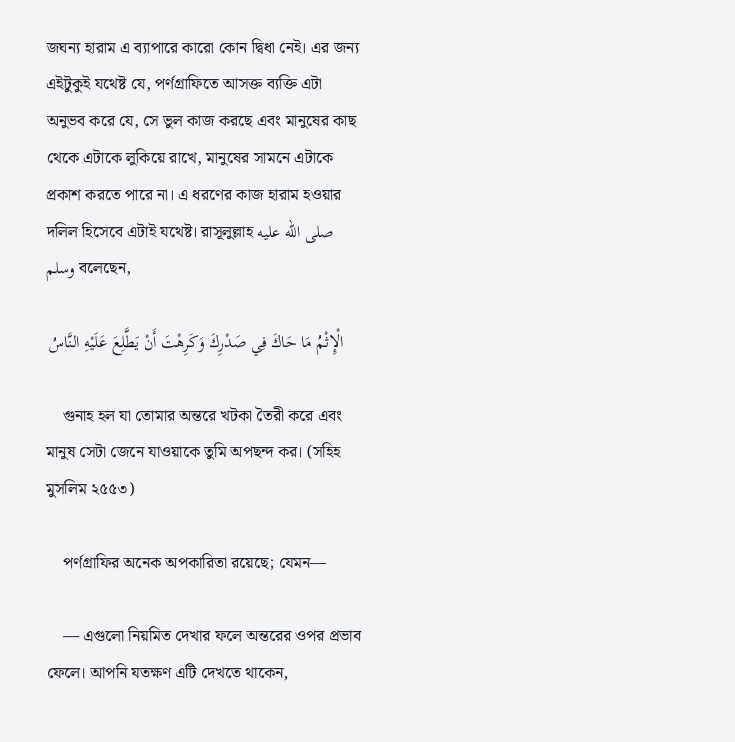জঘন্য হারাম এ ব্যাপারে কারো কোন দ্বিধা নেই। এর জন্য এইটুকুই যথেষ্ট যে, পর্ণগ্রাফিতে আসক্ত ব্যক্তি এটা অনুভব করে যে, সে ভুল কাজ করছে এবং মানুষের কাছ থেকে এটাকে লুকিয়ে রাখে, মানুষের সামনে এটাকে প্রকাশ করতে পারে না। এ ধরণের কাজ হারাম হওয়ার দলিল হিসেবে এটাই যথেষ্ট। রাসূলুল্লাহ صلى الله عليه وسلم বলেছেন,

    الْإِثْمُ مَا حَاكَ فِي صَدْرِكَ وَكَرِهْتَ أَنْ يَطَّلِعَ عَلَيْهِ النَّاسُ

    গুনাহ হল যা তোমার অন্তরে খটকা তৈরী করে এবং মানুষ সেটা জেনে যাওয়াকে তুমি অপছন্দ কর। (সহিহ মুসলিম ২৫৫৩)

    পর্ণগ্রাফির অনেক অপকারিতা রয়েছে; যেমন—

    — এগুলো নিয়মিত দেখার ফলে অন্তরের ওপর প্রভাব ফেলে। আপনি যতক্ষণ এটি দেখতে থাকেন,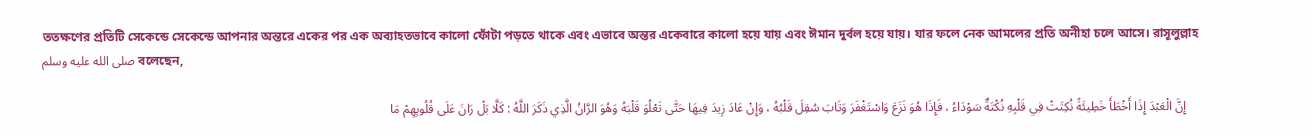ততক্ষণের প্রতিটি সেকেন্ডে সেকেন্ডে আপনার অন্তরে একের পর এক অব্যাহতভাবে কালো ফোঁটা পড়তে থাকে এবং এভাবে অন্তর একেবারে কালো হয়ে যায় এবং ঈমান দুর্বল হয়ে যায়। যার ফলে নেক আমলের প্রতি অনীহা চলে আসে। রাসূলুল্লাহ صلى الله عليه وسلم বলেছেন,

    إِنَّ الْعَبْدَ إِذَا أَخْطَأَ خَطِيئَةً نُكِتَتْ فِي قَلْبِهِ نُكْتَةٌ سَوْدَاءُ ، فَإِذَا هُوَ نَزَعَ وَاسْتَغْفَرَ وَتَابَ سُقِلَ قَلْبُهُ ، وَإِنْ عَادَ زِيدَ فِيهَا حَتَّى تَعْلُوَ قَلْبَهُ وَهُوَ الرَّانُ الَّذِي ذَكَرَ اللَّهُ : كَلَّا بَلْ رَانَ عَلَى قُلُوبِهِمْ مَا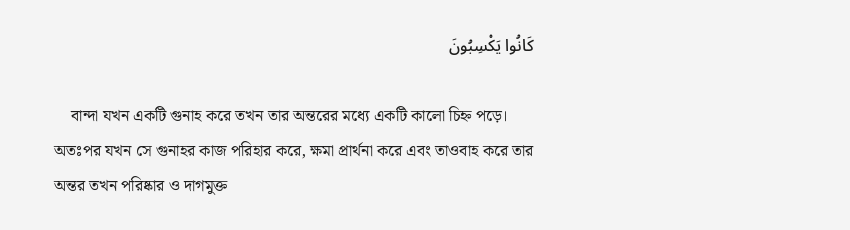كَانُوا يَكْسِبُونَ

    বান্দা যখন একটি গুনাহ করে তখন তার অন্তরের মধ্যে একটি কালো চিহ্ন পড়ে। অতঃপর যখন সে গুনাহর কাজ পরিহার করে, ক্ষমা প্রার্থনা করে এবং তাওবাহ করে তার অন্তর তখন পরিষ্কার ও দাগমুক্ত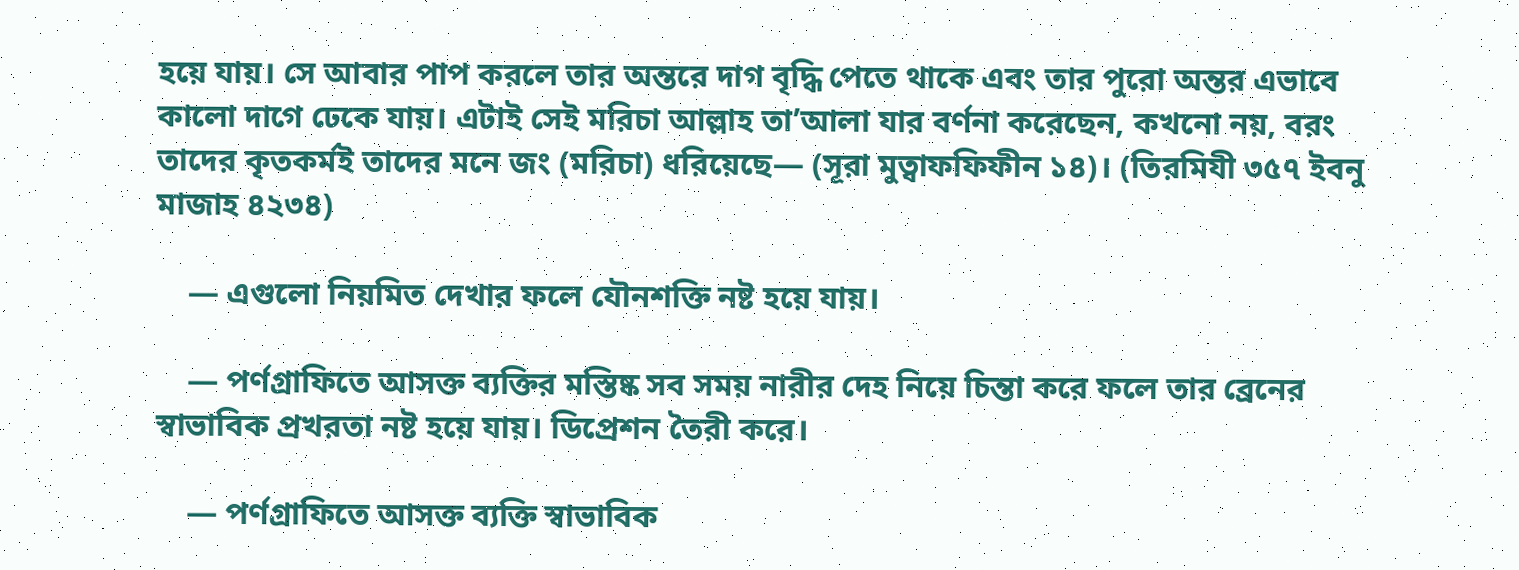হয়ে যায়। সে আবার পাপ করলে তার অন্তরে দাগ বৃদ্ধি পেতে থাকে এবং তার পুরো অন্তর এভাবে কালো দাগে ঢেকে যায়। এটাই সেই মরিচা আল্লাহ তা’আলা যার বর্ণনা করেছেন, কখনো নয়, বরং তাদের কৃতকর্মই তাদের মনে জং (মরিচা) ধরিয়েছে— (সূরা মুত্বাফফিফীন ১৪)। (তিরমিযী ৩৫৭ ইবনু মাজাহ ৪২৩৪)

    — এগুলো নিয়মিত দেখার ফলে যৌনশক্তি নষ্ট হয়ে যায়।

    — পর্ণগ্রাফিতে আসক্ত ব্যক্তির মস্তিষ্ক সব সময় নারীর দেহ নিয়ে চিন্তা করে ফলে তার ব্রেনের স্বাভাবিক প্রখরতা নষ্ট হয়ে যায়। ডিপ্রেশন তৈরী করে।

    — পর্ণগ্রাফিতে আসক্ত ব্যক্তি স্বাভাবিক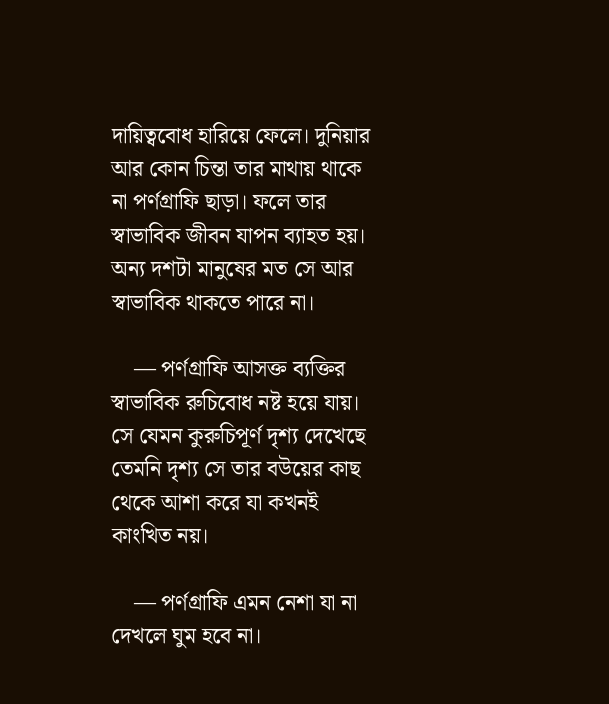দায়িত্ববোধ হারিয়ে ফেলে। দুনিয়ার আর কোন চিন্তা তার মাথায় থাকে না পর্ণগ্রাফি ছাড়া। ফলে তার স্বাভাবিক জীবন যাপন ব্যাহত হয়। অন্য দশটা মানুষের মত সে আর স্বাভাবিক থাকতে পারে না।

    — পর্ণগ্রাফি আসক্ত ব্যক্তির স্বাভাবিক রুচিবোধ নষ্ট হয়ে যায়। সে যেমন কুরুচিপূর্ণ দৃশ্য দেখেছে তেমনি দৃশ্য সে তার বউয়ের কাছ থেকে আশা করে যা কখনই কাংখিত নয়।

    — পর্ণগ্রাফি এমন নেশা যা না দেখলে ঘুম হবে না।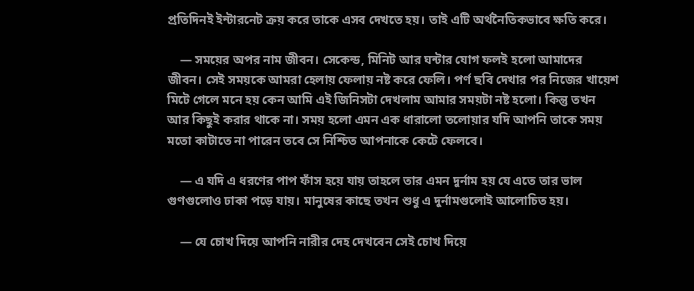প্রতিদিনই ইন্টারনেট ক্রয় করে তাকে এসব দেখতে হয়। তাই এটি অর্থনৈতিকভাবে ক্ষতি করে।

    — সময়ের অপর নাম জীবন। সেকেন্ড, মিনিট আর ঘন্টার যোগ ফলই হলো আমাদের জীবন। সেই সময়কে আমরা হেলায় ফেলায় নষ্ট করে ফেলি। পর্ণ ছবি দেখার পর নিজের খায়েশ মিটে গেলে মনে হয় কেন আমি এই জিনিসটা দেখলাম আমার সময়টা নষ্ট হলো। কিন্তু তখন আর কিছুই করার থাকে না। সময় হলো এমন এক ধারালো তলোয়ার যদি আপনি তাকে সময় মতো কাটাতে না পারেন তবে সে নিশ্চিত আপনাকে কেটে ফেলবে।

    — এ যদি এ ধরণের পাপ ফাঁস হয়ে যায় তাহলে তার এমন দুর্নাম হয় যে এতে তার ভাল গুণগুলোও ঢাকা পড়ে যায়। মানুষের কাছে তখন শুধু এ দুর্নামগুলোই আলোচিত হয়।

    — যে চোখ দিয়ে আপনি নারীর দেহ দেখবেন সেই চোখ দিয়ে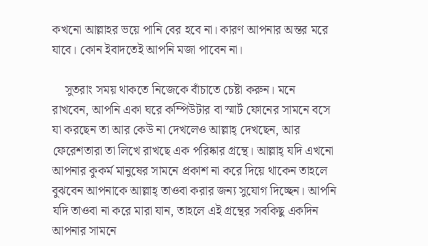কখনো আল্লাহর ভয়ে পানি বের হবে না। কারণ আপনার অন্তর মরে যাবে। কোন ইবাদতেই আপনি মজা পাবেন না।

    সুতরাং সময় থাকতে নিজেকে বাঁচাতে চেষ্টা করুন। মনে রাখবেন, আপনি একা ঘরে কম্পিউটার বা স্মার্ট ফোনের সামনে বসে যা করছেন তা আর কেউ না দেখলেও আল্লাহ্‌ দেখছেন, আর ফেরেশতারা তা লিখে রাখছে এক পরিষ্কার গ্রন্থে। আল্লাহ্‌ যদি এখনো আপনার কুকর্ম মানুষের সামনে প্রকাশ না করে দিয়ে থাকেন তাহলে বুঝবেন আপনাকে আল্লাহ্‌ তাওবা করার জন্য সুযোগ দিচ্ছেন। আপনি যদি তাওবা না করে মারা যান, তাহলে এই গ্রন্থের সবকিছু একদিন আপনার সামনে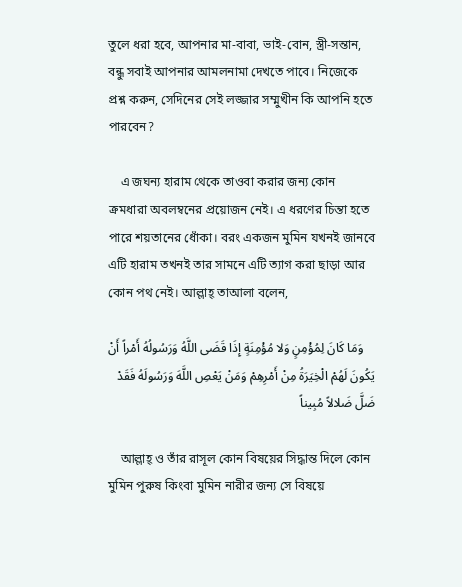তুলে ধরা হবে, আপনার মা-বাবা, ভাই-বোন, স্ত্রী-সন্তান, বন্ধু সবাই আপনার আমলনামা দেখতে পাবে। নিজেকে প্রশ্ন করুন, সেদিনের সেই লজ্জার সম্মুখীন কি আপনি হতে পারবেন?

    এ জঘন্য হারাম থেকে তাওবা করার জন্য কোন ক্রমধারা অবলম্বনের প্রয়োজন নেই। এ ধরণের চিন্তা হতে পারে শয়তানের ধোঁকা। বরং একজন মুমিন যখনই জানবে এটি হারাম তখনই তার সামনে এটি ত্যাগ করা ছাড়া আর কোন পথ নেই। আল্লাহ্‌ তাআলা বলেন,

    وَمَا كَانَ لِمُؤْمِنٍ وَلا مُؤْمِنَةٍ إِذَا قَضَى اللَّهُ وَرَسُولُهُ أَمْراً أَنْ يَكُونَ لَهُمْ الْخِيَرَةُ مِنْ أَمْرِهِمْ وَمَنْ يَعْصِ اللَّهَ وَرَسُولَهُ فَقَدْ ضَلَّ ضَلالاً مُبِيناً

    আল্লাহ্‌ ও তাঁর রাসূল কোন বিষয়ের সিদ্ধান্ত দিলে কোন মুমিন পুরুষ কিংবা মুমিন নারীর জন্য সে বিষয়ে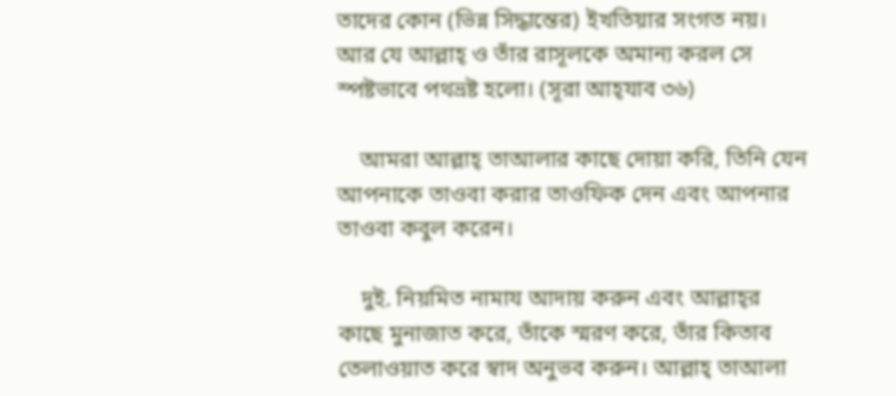তাদের কোন (ভিন্ন সিদ্ধান্তের) ইখতিয়ার সংগত নয়। আর যে আল্লাহ্‌ ও তাঁর রাসূলকে অমান্য করল সে স্পষ্টভাবে পথভ্রষ্ট হলো। (সূরা আহ্‌যাব ৩৬)

    আমরা আল্লাহ্‌ তাআলার কাছে দোয়া করি, তিনি যেন আপনাকে তাওবা করার তাওফিক দেন এবং আপনার তাওবা কবুল করেন।

    দুই. নিয়মিত নামায আদায় করুন এবং আল্লাহ্‌র কাছে মুনাজাত করে, তাঁকে স্মরণ করে, তাঁর কিতাব তেলাওয়াত করে স্বাদ অনুভব করুন। আল্লাহ্‌ তাআলা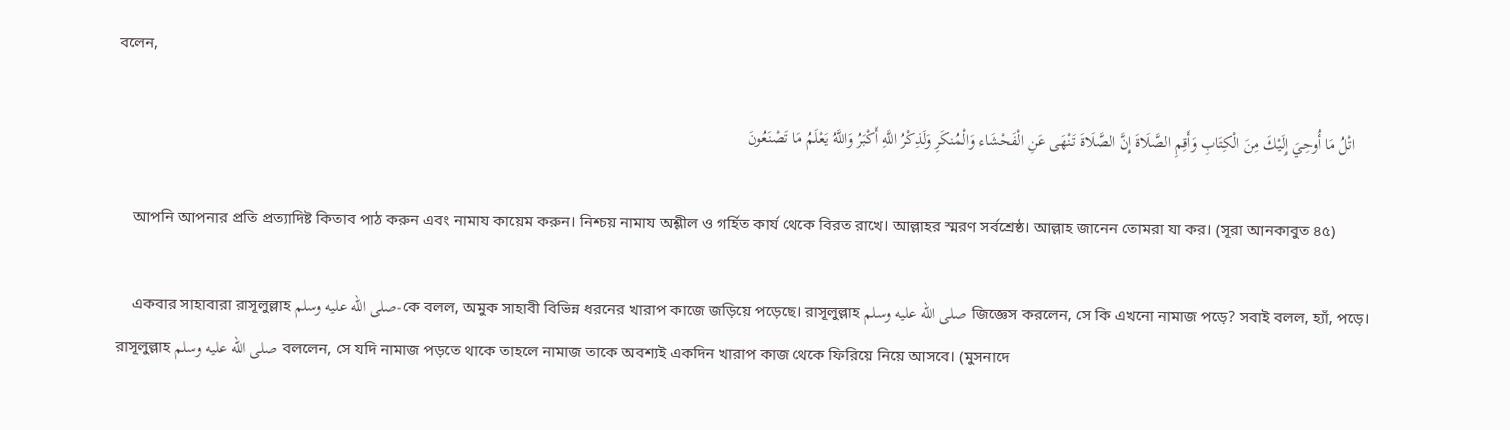বলেন,

    اتْلُ مَا أُوحِيَ إِلَيْكَ مِنَ الْكِتَابِ وَأَقِمِ الصَّلَاةَ إِنَّ الصَّلَاةَ تَنْهَى عَنِ الْفَحْشَاء وَالْمُنكَرِ وَلَذِكْرُ اللَّهِ أَكْبَرُ وَاللَّهُ يَعْلَمُ مَا تَصْنَعُونَ

    আপনি আপনার প্রতি প্রত্যাদিষ্ট কিতাব পাঠ করুন এবং নামায কায়েম করুন। নিশ্চয় নামায অশ্লীল ও গর্হিত কার্য থেকে বিরত রাখে। আল্লাহর স্মরণ সর্বশ্রেষ্ঠ। আল্লাহ জানেন তোমরা যা কর। (সূরা আনকাবুত ৪৫)

    একবার সাহাবারা রাসূলুল্লাহ صلى الله عليه وسلم-কে বলল, অমুক সাহাবী বিভিন্ন ধরনের খারাপ কাজে জড়িয়ে পড়েছে। রাসূলুল্লাহ صلى الله عليه وسلم জিজ্ঞেস করলেন, সে কি এখনো নামাজ পড়ে? সবাই বলল, হ্যাঁ, পড়ে। রাসূলুল্লাহ صلى الله عليه وسلم বললেন, সে যদি নামাজ পড়তে থাকে তাহলে নামাজ তাকে অবশ্যই একদিন খারাপ কাজ থেকে ফিরিয়ে নিয়ে আসবে। (মুসনাদে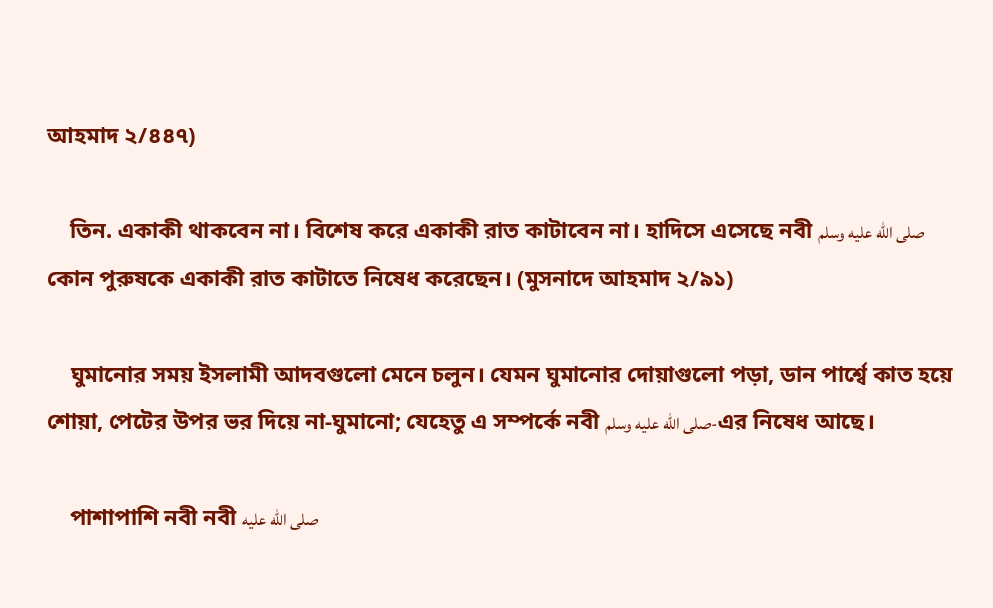আহমাদ ২/৪৪৭)

    তিন. একাকী থাকবেন না। বিশেষ করে একাকী রাত কাটাবেন না। হাদিসে এসেছে নবী صلى الله عليه وسلم কোন পুরুষকে একাকী রাত কাটাতে নিষেধ করেছেন। (মুসনাদে আহমাদ ২/৯১)

    ঘুমানোর সময় ইসলামী আদবগুলো মেনে চলুন। যেমন ঘুমানোর দোয়াগুলো পড়া, ডান পার্শ্বে কাত হয়ে শোয়া, পেটের উপর ভর দিয়ে না-ঘুমানো; যেহেতু এ সম্পর্কে নবী صلى الله عليه وسلم-এর নিষেধ আছে।

    পাশাপাশি নবী নবী صلى الله عليه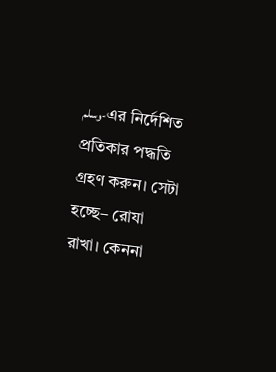وسلم-এর নির্দেশিত প্রতিকার পদ্ধতি গ্রহণ করুন। সেটা হচ্ছে– রোযা রাখা। কেননা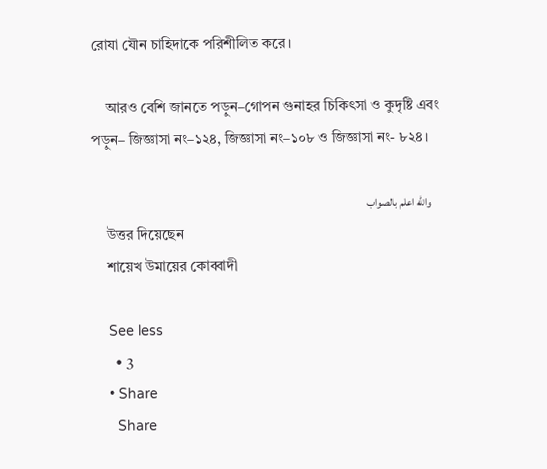রোযা যৌন চাহিদাকে পরিশীলিত করে।

    আরও বেশি জানতে পড়ুন–গোপন গুনাহর চিকিৎসা ও কুদৃষ্টি এবং পড়ুন– জিজ্ঞাসা নং–১২৪, জিজ্ঞাসা নং–১০৮ ও জিজ্ঞাসা নং- ৮২৪।

    والله اعلم بالصواب
    উত্তর দিয়েছেন
    শায়েখ উমায়ের কোব্বাদী

    See less
      • 3
    • Share
      Share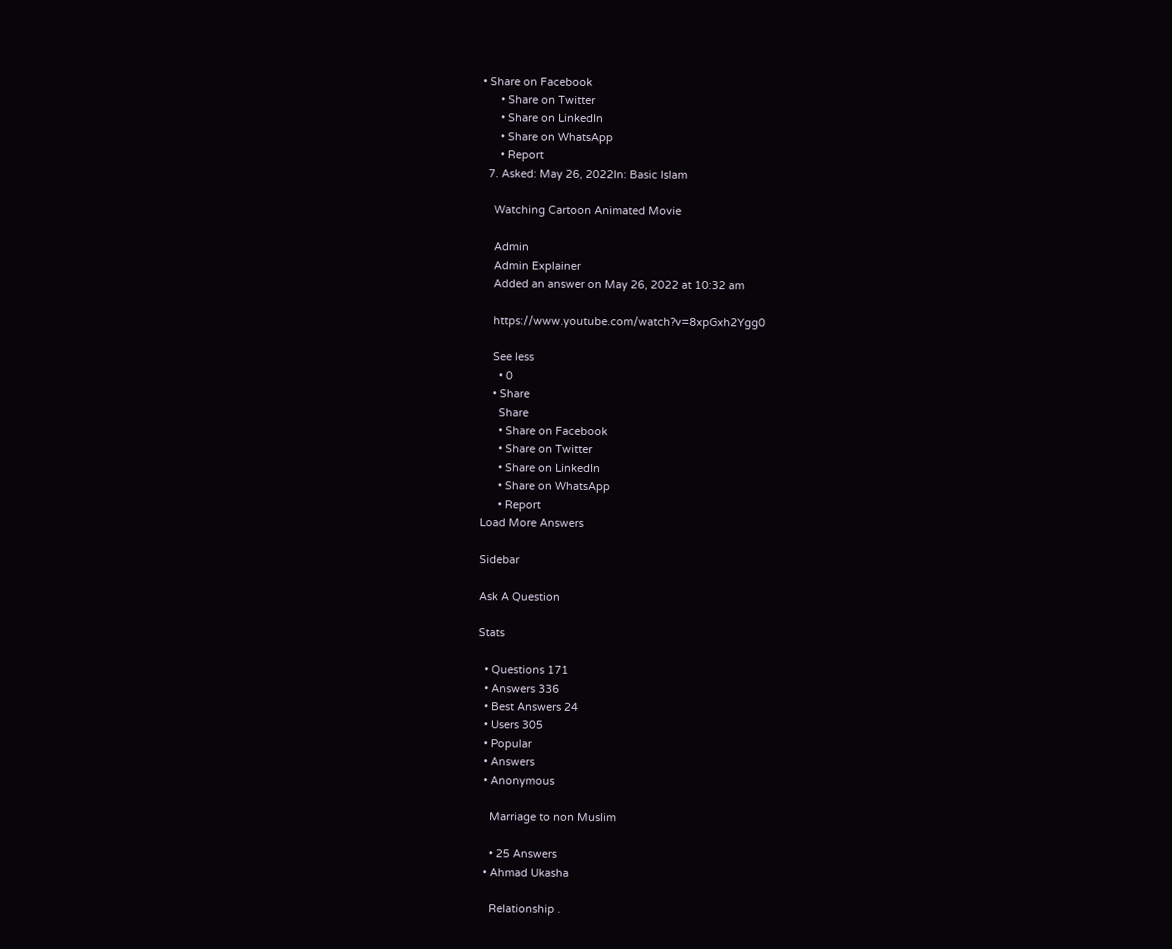• Share on Facebook
      • Share on Twitter
      • Share on LinkedIn
      • Share on WhatsApp
      • Report
  7. Asked: May 26, 2022In: Basic Islam

    Watching Cartoon Animated Movie

    Admin
    Admin Explainer
    Added an answer on May 26, 2022 at 10:32 am

    https://www.youtube.com/watch?v=8xpGxh2Ygg0

    See less
      • 0
    • Share
      Share
      • Share on Facebook
      • Share on Twitter
      • Share on LinkedIn
      • Share on WhatsApp
      • Report
Load More Answers

Sidebar

Ask A Question

Stats

  • Questions 171
  • Answers 336
  • Best Answers 24
  • Users 305
  • Popular
  • Answers
  • Anonymous

    Marriage to non Muslim

    • 25 Answers
  • Ahmad Ukasha

    Relationship .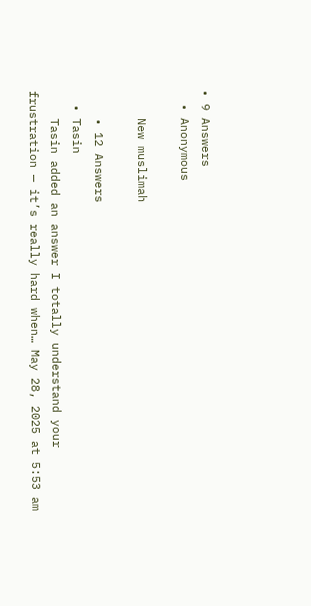• 9 Answers
  • Anonymous

    New muslimah

    • 12 Answers
  • Tasin
    Tasin added an answer I totally understand your frustration — it’s really hard when… May 28, 2025 at 5:53 am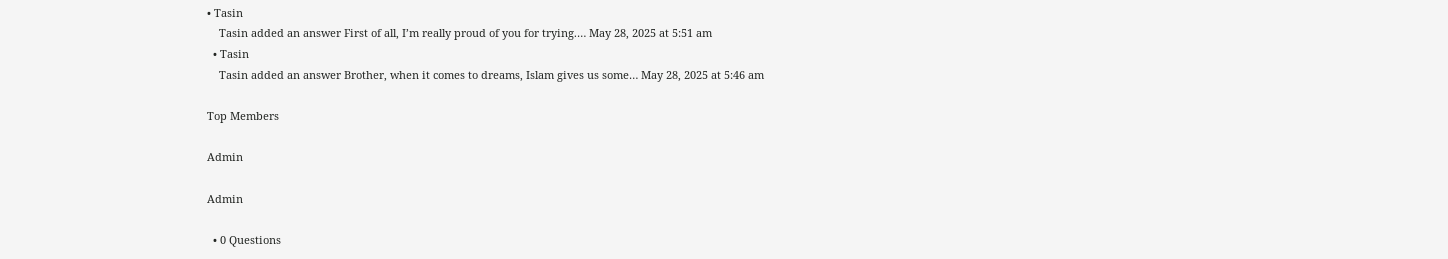• Tasin
    Tasin added an answer First of all, I’m really proud of you for trying.… May 28, 2025 at 5:51 am
  • Tasin
    Tasin added an answer Brother, when it comes to dreams, Islam gives us some… May 28, 2025 at 5:46 am

Top Members

Admin

Admin

  • 0 Questions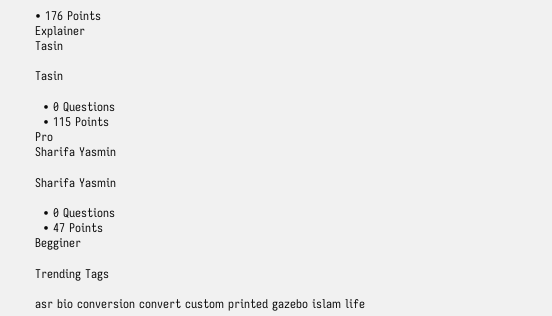• 176 Points
Explainer
Tasin

Tasin

  • 0 Questions
  • 115 Points
Pro
Sharifa Yasmin

Sharifa Yasmin

  • 0 Questions
  • 47 Points
Begginer

Trending Tags

asr bio conversion convert custom printed gazebo islam life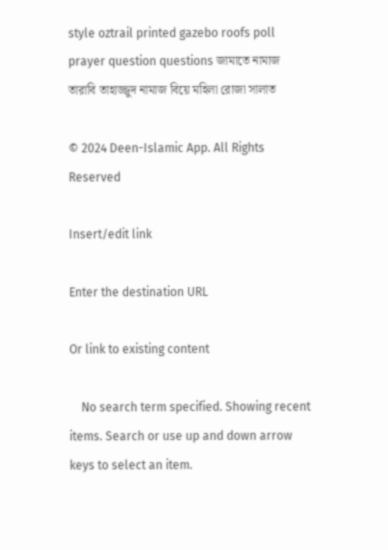style oztrail printed gazebo roofs poll prayer question questions জামাতে নামাজ তারাবি তাহাজ্জুদ নামাজ বিয়ে মহিলা রোজা সালাত

© 2024 Deen-Islamic App. All Rights Reserved

Insert/edit link

Enter the destination URL

Or link to existing content

    No search term specified. Showing recent items. Search or use up and down arrow keys to select an item.